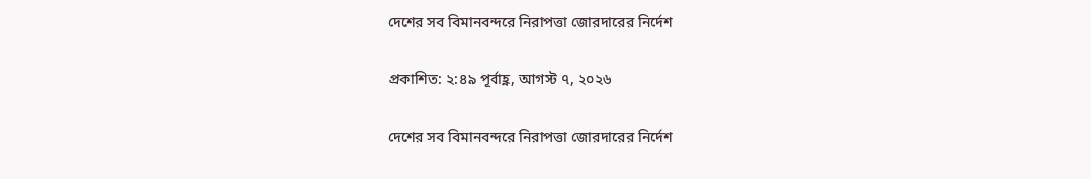দেশের সব বিমানবন্দরে নিরাপত্তা জোরদারের নির্দেশ

প্রকাশিত: ২:৪৯ পূর্বাহ্ণ, আগস্ট ৭, ২০২৬

দেশের সব বিমানবন্দরে নিরাপত্তা জোরদারের নির্দেশ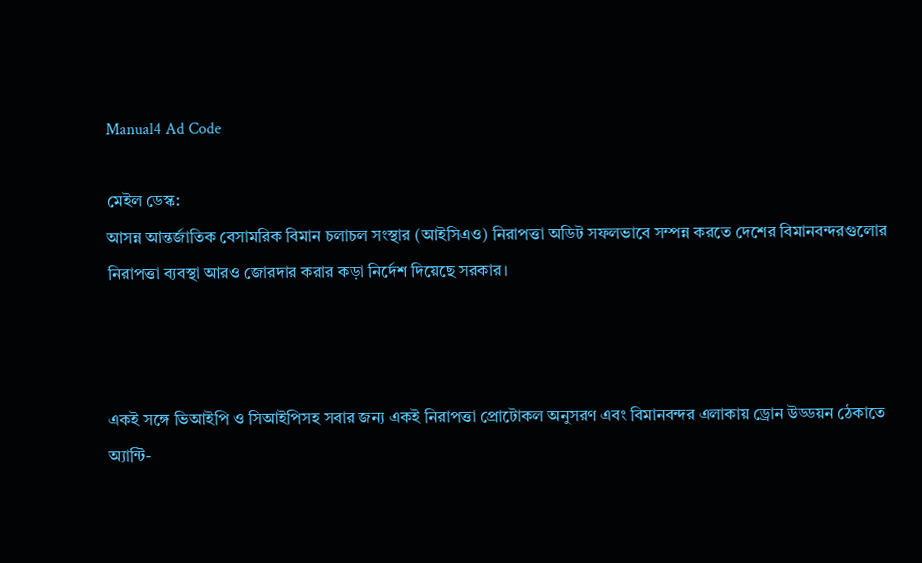Manual4 Ad Code

মেইল ডেস্ক:
আসন্ন আন্তর্জাতিক বেসামরিক বিমান চলাচল সংস্থার (আইসিএও) নিরাপত্তা অডিট সফলভাবে সম্পন্ন করতে দেশের বিমানবন্দরগুলোর নিরাপত্তা ব্যবস্থা আরও জোরদার করার কড়া নির্দেশ দিয়েছে সরকার।



একই সঙ্গে ভিআইপি ও সিআইপিসহ সবার জন্য একই নিরাপত্তা প্রোটোকল অনুসরণ এবং বিমানবন্দর এলাকায় ড্রোন উড্ডয়ন ঠেকাতে অ্যান্টি-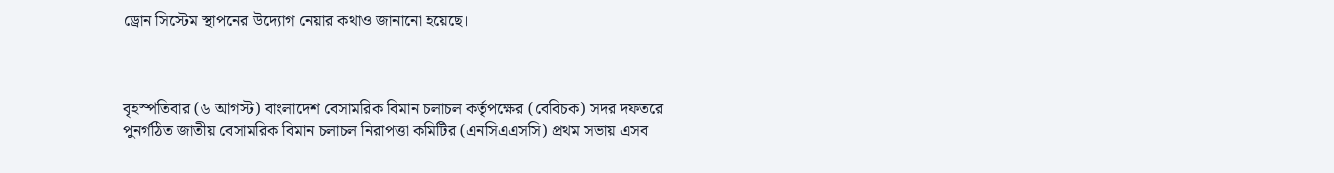ড্রোন সিস্টেম স্থাপনের উদ্যোগ নেয়ার কথাও জানানো হয়েছে।



বৃহস্পতিবার (৬ আগস্ট) বাংলাদেশ বেসামরিক বিমান চলাচল কর্তৃপক্ষের (বেবিচক) সদর দফতরে পুনর্গঠিত জাতীয় বেসামরিক বিমান চলাচল নিরাপত্তা কমিটির (এনসিএএসসি) প্রথম সভায় এসব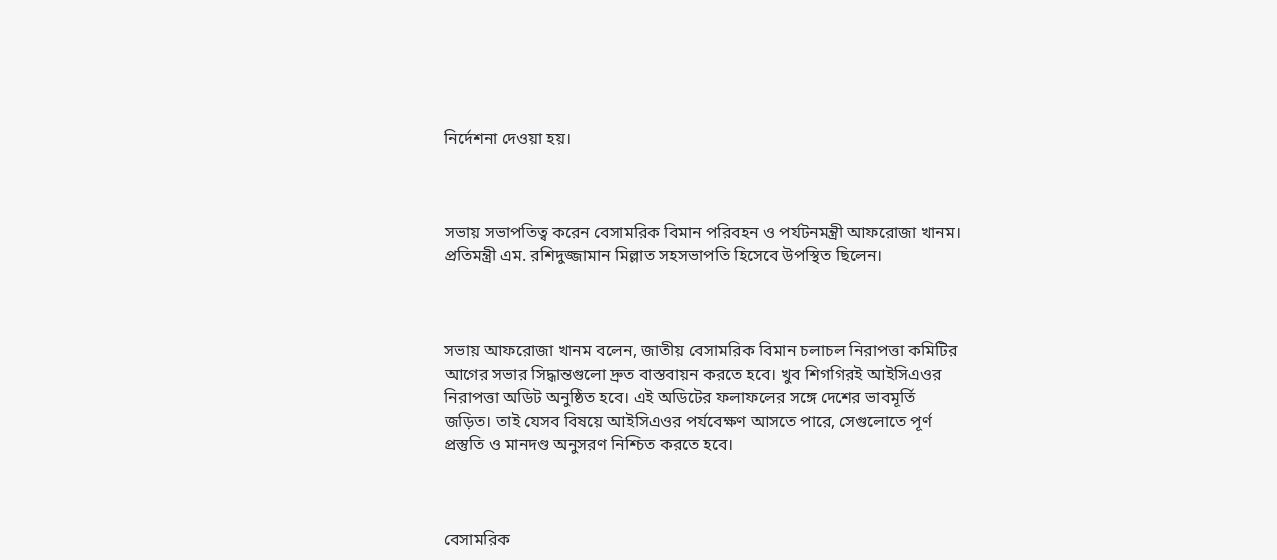নির্দেশনা দেওয়া হয়।



সভায় সভাপতিত্ব করেন বেসামরিক বিমান পরিবহন ও পর্যটনমন্ত্রী আফরোজা খানম। প্রতিমন্ত্রী এম. রশিদুজ্জামান মিল্লাত সহসভাপতি হিসেবে উপস্থিত ছিলেন।



সভায় আফরোজা খানম বলেন, জাতীয় বেসামরিক বিমান চলাচল নিরাপত্তা কমিটির আগের সভার সিদ্ধান্তগুলো দ্রুত বাস্তবায়ন করতে হবে। খুব শিগগিরই আইসিএওর নিরাপত্তা অডিট অনুষ্ঠিত হবে। এই অডিটের ফলাফলের সঙ্গে দেশের ভাবমূর্তি জড়িত। তাই যেসব বিষয়ে আইসিএওর পর্যবেক্ষণ আসতে পারে, সেগুলোতে পূর্ণ প্রস্তুতি ও মানদণ্ড অনুসরণ নিশ্চিত করতে হবে।



বেসামরিক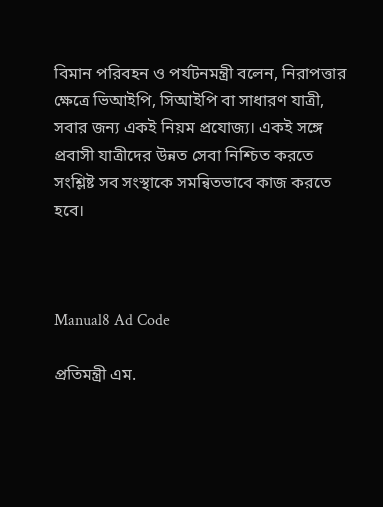বিমান পরিবহন ও পর্যটনমন্ত্রী বলেন, নিরাপত্তার ক্ষেত্রে ভিআইপি, সিআইপি বা সাধারণ যাত্রী, সবার জন্য একই নিয়ম প্রযোজ্য। একই সঙ্গে প্রবাসী যাত্রীদের উন্নত সেবা নিশ্চিত করতে সংশ্লিষ্ট সব সংস্থাকে সমন্বিতভাবে কাজ করতে হবে।



Manual8 Ad Code

প্রতিমন্ত্রী এম.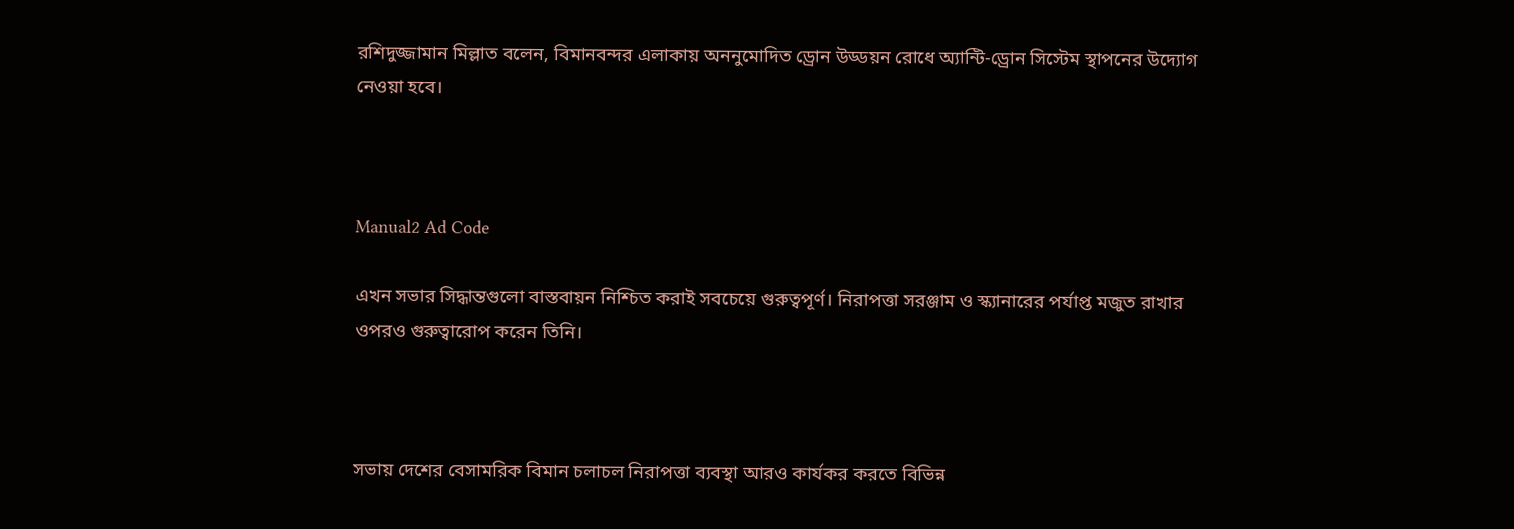রশিদুজ্জামান মিল্লাত বলেন, বিমানবন্দর এলাকায় অননুমোদিত ড্রোন উড্ডয়ন রোধে অ্যান্টি-ড্রোন সিস্টেম স্থাপনের উদ্যোগ নেওয়া হবে।



Manual2 Ad Code

এখন সভার সিদ্ধান্তগুলো বাস্তবায়ন নিশ্চিত করাই সবচেয়ে গুরুত্বপূর্ণ। নিরাপত্তা সরঞ্জাম ও স্ক্যানারের পর্যাপ্ত মজুত রাখার ওপরও গুরুত্বারোপ করেন তিনি।



সভায় দেশের বেসামরিক বিমান চলাচল নিরাপত্তা ব্যবস্থা আরও কার্যকর করতে বিভিন্ন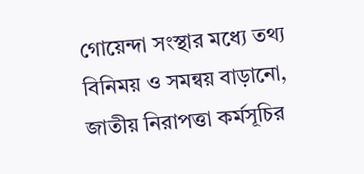গোয়েন্দা সংস্থার মধ্যে তথ্য বিনিময় ও সমন্বয় বাড়ানো, জাতীয় নিরাপত্তা কর্মসূচির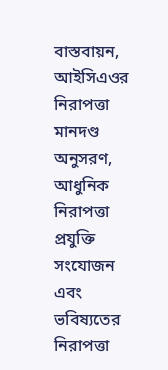বাস্তবায়ন, আইসিএওর নিরাপত্তা মানদণ্ড অনুসরণ, আধুনিক নিরাপত্তা প্রযুক্তি সংযোজন এবং ভবিষ্যতের নিরাপত্তা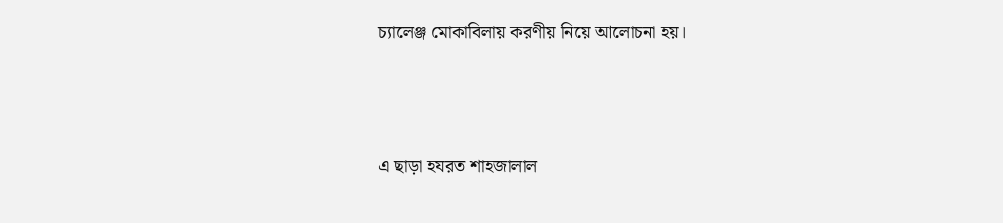চ্যালেঞ্জ মোকাবিলায় করণীয় নিয়ে আলোচনা হয়।



এ ছাড়া হযরত শাহজালাল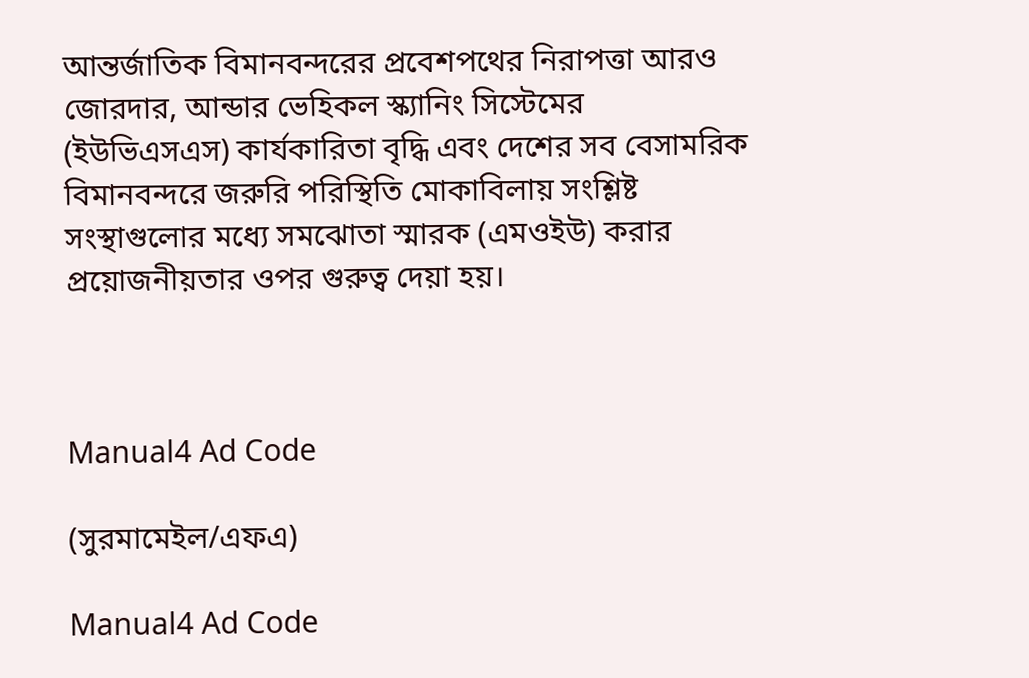আন্তর্জাতিক বিমানবন্দরের প্রবেশপথের নিরাপত্তা আরও জোরদার, আন্ডার ভেহিকল স্ক্যানিং সিস্টেমের (ইউভিএসএস) কার্যকারিতা বৃদ্ধি এবং দেশের সব বেসামরিক বিমানবন্দরে জরুরি পরিস্থিতি মোকাবিলায় সংশ্লিষ্ট সংস্থাগুলোর মধ্যে সমঝোতা স্মারক (এমওইউ) করার প্রয়োজনীয়তার ওপর গুরুত্ব দেয়া হয়।



Manual4 Ad Code

(সুরমামেইল/এফএ)

Manual4 Ad Code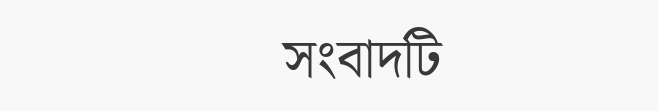সংবাদটি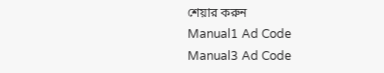শেয়ার করুন
Manual1 Ad Code
Manual3 Ad Code